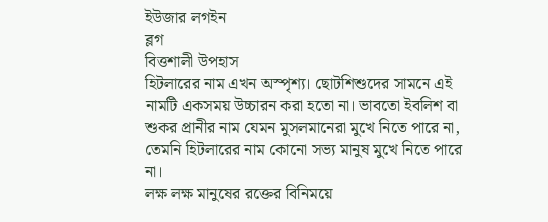ইউজার লগইন
ব্লগ
বিত্তশালী উপহাস
হিটলারের নাম এখন অস্পৃশ্য। ছোটশিশুদের সামনে এই নামটি একসময় উচ্চারন করা হতো না। ভাবতো ইবলিশ বা শুকর প্রানীর নাম যেমন মুসলমানেরা মুখে নিতে পারে না, তেমনি হিটলারের নাম কোনো সভ্য মানুষ মুখে নিতে পারে না।
লক্ষ লক্ষ মানুষের রক্তের বিনিময়ে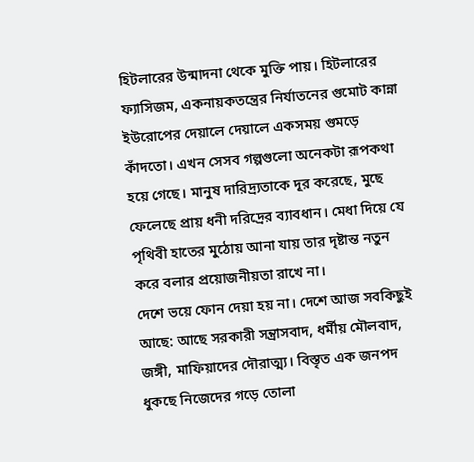হিটলারের উন্মাদনা থেকে মুক্তি পায়। হিটলারের ফ্যাসিজম, একনায়কতন্ত্রের নির্যাতনের গুমোট কান্না ইউরোপের দেয়ালে দেয়ালে একসময় গুমড়ে কাঁদতো। এখন সেসব গল্পগুলো অনেকটা রূপকথা হয়ে গেছে। মানুষ দারিদ্র্যতাকে দূর করেছে, মুছে ফেলেছে প্রায় ধনী দরিদ্রের ব্যাবধান। মেধা দিয়ে যে পৃথিবী হাতের মুঠোয় আনা যায় তার দৃষ্টান্ত নতুন করে বলার প্রয়োজনীয়তা রাখে না।
দেশে ভয়ে ফোন দেয়া হয় না। দেশে আজ সবকিছুই আছে: আছে সরকারী সন্ত্রাসবাদ, ধর্মীয় মৌলবাদ, জঙ্গী, মাফিয়াদের দৌরাত্ম্য। বিস্তৃত এক জনপদ ধুকছে নিজেদের গড়ে তোলা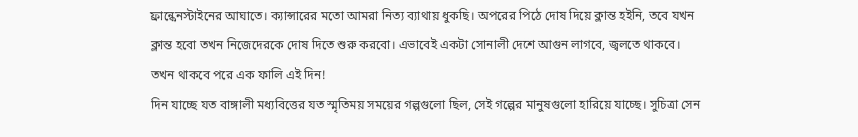ফ্রান্কেনস্টাইনের আঘাতে। ক্যান্সারের মতো আমরা নিত্য ব্যাথায় ধুকছি। অপরের পিঠে দোষ দিয়ে ক্লান্ত হইনি, তবে যখন ক্লান্ত হবো তখন নিজেদেরকে দোষ দিতে শুরু করবো। এভাবেই একটা সোনালী দেশে আগুন লাগবে, জ্বলতে থাকবে।
তখন থাকবে পরে এক ফালি এই দিন!
দিন যাচ্ছে যত বাঙ্গালী মধ্যবিত্তের যত স্মৃতিময় সময়ের গল্পগুলো ছিল, সেই গল্পের মানুষগুলো হারিয়ে যাচ্ছে। সুচিত্রা সেন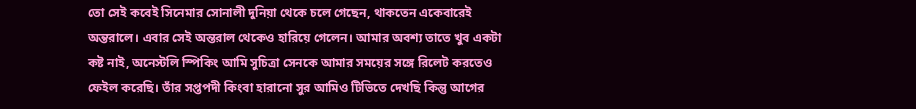তো সেই কবেই সিনেমার সোনালী দুনিয়া থেকে চলে গেছেন, থাকতেন একেবারেই অন্তরালে। এবার সেই অন্তরাল থেকেও হারিয়ে গেলেন। আমার অবশ্য তাতে খুব একটা কষ্ট নাই, অনেস্টলি স্পিকিং আমি সুচিত্রা সেনকে আমার সময়ের সঙ্গে রিলেট করতেও ফেইল করেছি। তাঁর সপ্তপদী কিংবা হারানো সুর আমিও টিভিতে দেখছি কিন্তু আগের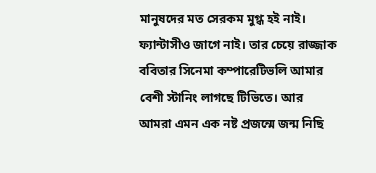মানুষদের মত সেরকম মুগ্ধ হই নাই। ফ্যান্টাসীও জাগে নাই। তার চেয়ে রাজ্জাক ববিতার সিনেমা কম্পারেটিভলি আমার বেশী স্টানিং লাগছে টিভিতে। আর আমরা এমন এক নষ্ট প্রজন্মে জন্ম নিছি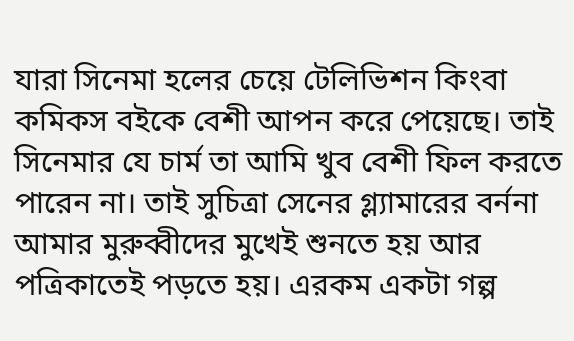যারা সিনেমা হলের চেয়ে টেলিভিশন কিংবা কমিকস বইকে বেশী আপন করে পেয়েছে। তাই সিনেমার যে চার্ম তা আমি খুব বেশী ফিল করতে পারেন না। তাই সুচিত্রা সেনের গ্ল্যামারের বর্ননা আমার মুরুব্বীদের মুখেই শুনতে হয় আর পত্রিকাতেই পড়তে হয়। এরকম একটা গল্প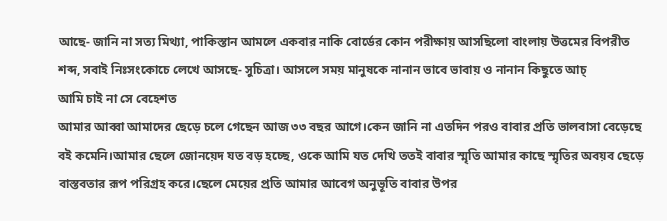আছে- জানি না সত্য মিথ্যা, পাকিস্তান আমলে একবার নাকি বোর্ডের কোন পরীক্ষায় আসছিলো বাংলায় উত্তমের বিপরীত শব্দ, সবাই নিঃসংকোচে লেখে আসছে- সুচিত্রা। আসলে সময় মানুষকে নানান ভাবে ভাবায় ও নানান কিছুতে আচ্
আমি চাই না সে বেহেশত
আমার আব্বা আমাদের ছেড়ে চলে গেছেন আজ ৩৩ বছর আগে।কেন জানি না এতদিন পরও বাবার প্রতি ভালবাসা বেড়েছে বই কমেনি।আমার ছেলে জোনয়েদ যত বড় হচ্ছে, ওকে আমি যত দেখি ততই বাবার স্মৃতি আমার কাছে স্মৃতির অবয়ব ছেড়ে বাস্তবতার রূপ পরিগ্রহ করে।ছেলে মেয়ের প্রতি আমার আবেগ অনুভূতি বাবার উপর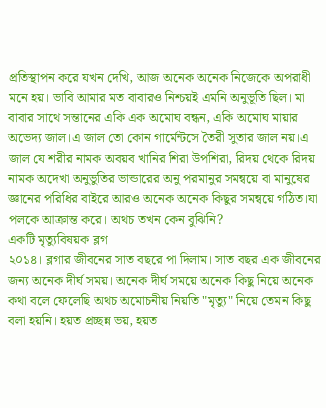প্রতিস্থাপন করে যখন দেখি, আজ অনেক অনেক নিজেকে অপরাধী মনে হয়। ভাবি আমার মত বাবারও নিশ্চয়ই এমনি অনুভূতি ছিল। মা বাবার সাথে সন্তানের একি এক অমোঘ বন্ধন, একি অমোঘ মায়ার অভেদ্য জাল।এ জাল তো কোন গার্মেন্টসে তৈরী সুতার জাল নয়।এ জাল যে শরীর নামক অবয়ব খানির শিরা উপশিরা, রিদয় থেকে রিদয় নামক অদেখা অনুভুতির ভান্ডারের অনু পরমানুর সমন্বয়ে বা মানুষের জ্ঞানের পরিধির বাইরে আরও অনেক অনেক কিছুর সমন্বয়ে গঠিত।যা পলকে আক্রান্ত করে। অথচ তখন কেন বুঝিনি?
একটি মৃত্যুবিষয়ক ব্লগ
২০১৪। ব্লগার জীবনের সাত বছরে পা দিলাম। সাত বছর এক জীবনের জন্য অনেক দীর্ঘ সময়। অনেক দীর্ঘ সময়ে অনেক কিছু নিয়ে অনেক কথা বলে ফেলেছি অথচ অমোচনীয় নিয়তি "মৃত্যু" নিয়ে তেমন কিছু বলা হয়নি। হয়ত প্রচ্ছন্ন ভয়, হয়ত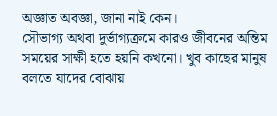অজ্ঞাত অবজ্ঞা, জানা নাই কেন।
সৌভাগ্য অথবা দুর্ভাগ্যক্রমে কারও জীবনের অন্তিম সময়ের সাক্ষী হতে হয়নি কখনো। খুব কাছের মানুষ বলতে যাদের বোঝায়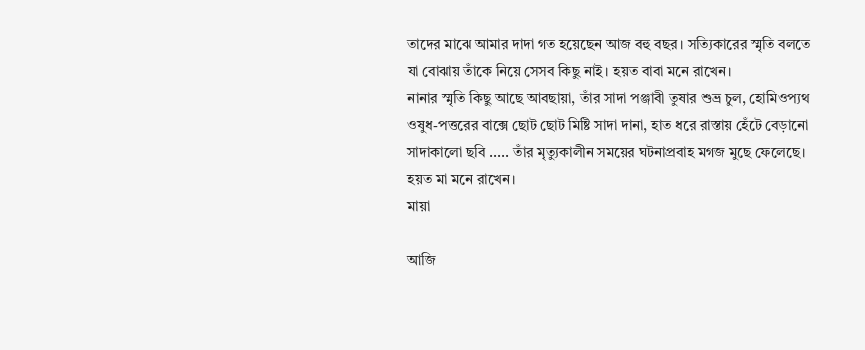তাদের মাঝে আমার দাদা গত হয়েছেন আজ বহু বছর। সত্যিকারের স্মৃতি বলতে যা বোঝায় তাঁকে নিয়ে সেসব কিছু নাই। হয়ত বাবা মনে রাখেন।
নানার স্মৃতি কিছু আছে আবছায়া, তাঁর সাদা পঞ্জাবী তুষার শুভ্র চুল, হোমিওপ্যথ ওষুধ-পত্তরের বাক্সে ছোট ছোট মিষ্টি সাদা দানা, হাত ধরে রাস্তায় হেঁটে বেড়ানো সাদাকালো ছবি ..... তাঁর মৃত্যুকালীন সময়ের ঘটনাপ্রবাহ মগজ মুছে ফেলেছে। হয়ত মা মনে রাখেন।
মায়া

আজি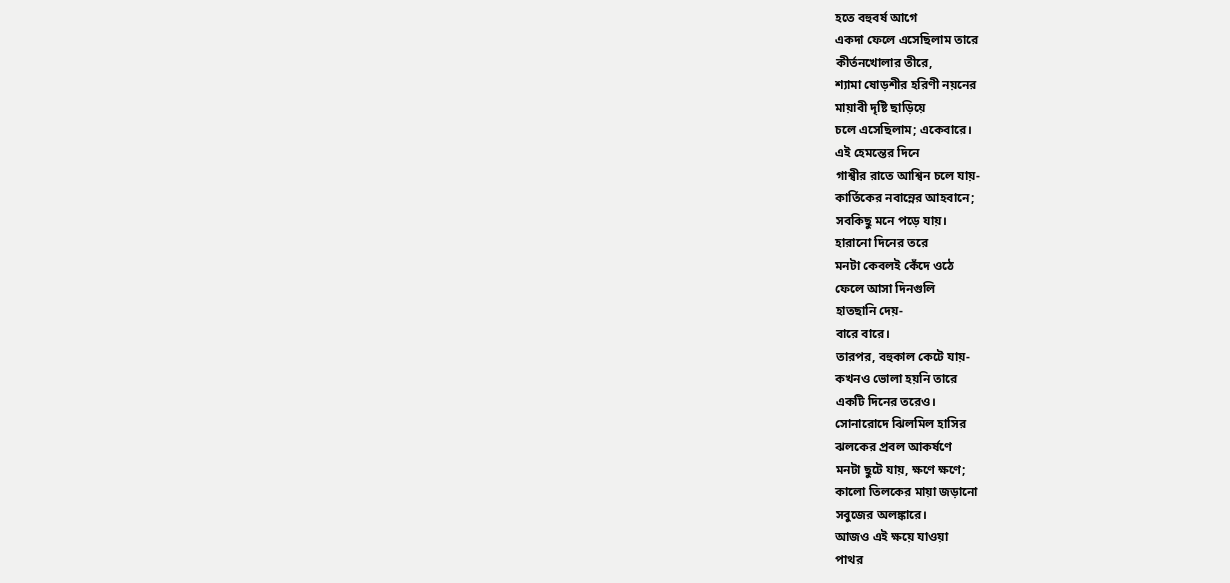হতে বহুবর্ষ আগে
একদা ফেলে এসেছিলাম তারে
কীর্তনখোলার তীরে,
শ্যামা ষোড়শীর হরিণী নয়নের
মায়াবী দৃষ্টি ছাড়িয়ে
চলে এসেছিলাম; একেবারে।
এই হেমন্তের দিনে
গাশ্বীর রাতে আশ্বিন চলে যায়-
কার্তিকের নবান্নের আহবানে;
সবকিছু মনে পড়ে যায়।
হারানো দিনের তরে
মনটা কেবলই কেঁদে ওঠে
ফেলে আসা দিনগুলি
হাতছানি দেয়-
বারে বারে।
তারপর, বহুকাল কেটে যায়-
কখনও ভোলা হয়নি তারে
একটি দিনের তরেও।
সোনারোদে ঝিলমিল হাসির
ঝলকের প্রবল আকর্ষণে
মনটা ছুটে যায়, ক্ষণে ক্ষণে;
কালো তিলকের মায়া জড়ানো
সবুজের অলঙ্কারে।
আজও এই ক্ষয়ে যাওয়া
পাথর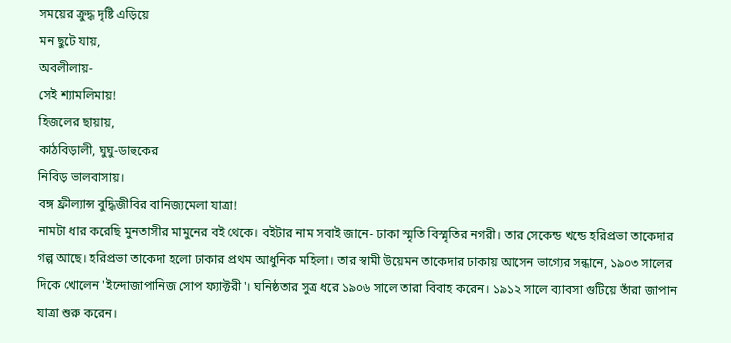সময়ের ক্রুদ্ধ দৃষ্টি এড়িয়ে
মন ছুটে যায়,
অবলীলায়-
সেই শ্যামলিমায়!
হিজলের ছায়ায়,
কাঠবিড়ালী, ঘুঘু-ডাহুকের
নিবিড় ভালবাসায়।
বঙ্গ ফ্রীল্যান্স বুদ্ধিজীবির বানিজ্যমেলা যাত্রা!
নামটা ধার করেছি মুনতাসীর মামুনের বই থেকে। বইটার নাম সবাই জানে- ঢাকা স্মৃতি বিস্মৃতির নগরী। তার সেকেন্ড খন্ডে হরিপ্রভা তাকেদার গল্প আছে। হরিপ্রভা তাকেদা হলো ঢাকার প্রথম আধুনিক মহিলা। তার স্বামী উয়েমন তাকেদার ঢাকায় আসেন ভাগ্যের সন্ধানে, ১৯০৩ সালের দিকে খোলেন 'ইন্দোজাপানিজ সোপ ফ্যাক্টরী'। ঘনিষ্ঠতার সুত্র ধরে ১৯০৬ সালে তারা বিবাহ করেন। ১৯১২ সালে ব্যাবসা গুটিয়ে তাঁরা জাপান যাত্রা শুরু করেন।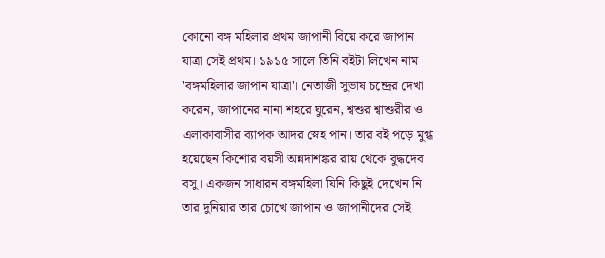কোনো বঙ্গ মহিলার প্রথম জাপানী বিয়ে করে জাপান যাত্রা সেই প্রথম। ১৯১৫ সালে তিনি বইটা লিখেন নাম 'বঙ্গমহিলার জাপান যাত্রা'। নেতাজী সুভাষ চন্দ্রের দেখা করেন, জাপানের নানা শহরে ঘুরেন, শ্বশুর শ্বাশুরীর ও এলাকাবাসীর ব্যাপক আদর স্নেহ পান। তার বই পড়ে মুগ্ধ হয়েছেন কিশোর বয়সী অন্নদাশঙ্কর রায় থেকে বুদ্ধদেব বসু। একজন সাধারন বঙ্গমহিলা যিনি কিছুই দেখেন নি তার দুনিয়ার তার চোখে জাপান ও জাপানীদের সেই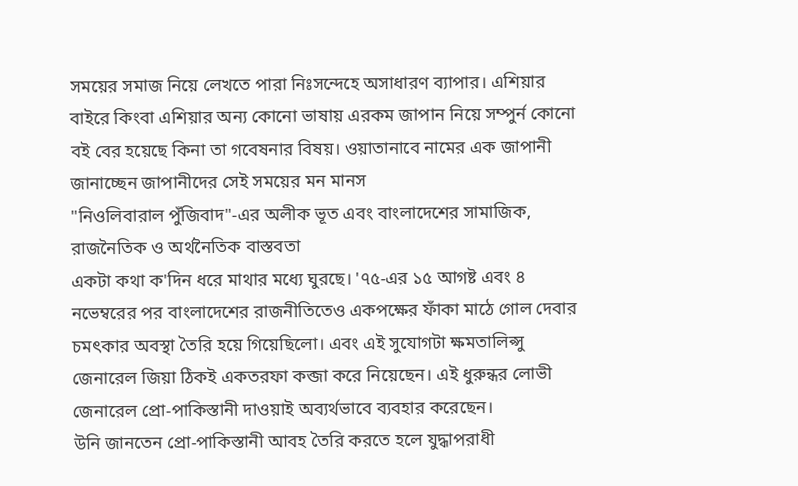সময়ের সমাজ নিয়ে লেখতে পারা নিঃসন্দেহে অসাধারণ ব্যাপার। এশিয়ার বাইরে কিংবা এশিয়ার অন্য কোনো ভাষায় এরকম জাপান নিয়ে সম্পুর্ন কোনো বই বের হয়েছে কিনা তা গবেষনার বিষয়। ওয়াতানাবে নামের এক জাপানী জানাচ্ছেন জাপানীদের সেই সময়ের মন মানস
"নিওলিবারাল পুঁজিবাদ"-এর অলীক ভূত এবং বাংলাদেশের সামাজিক, রাজনৈতিক ও অর্থনৈতিক বাস্তবতা
একটা কথা ক'দিন ধরে মাথার মধ্যে ঘুরছে। '৭৫-এর ১৫ আগষ্ট এবং ৪ নভেম্বরের পর বাংলাদেশের রাজনীতিতেও একপক্ষের ফাঁকা মাঠে গোল দেবার চমৎকার অবস্থা তৈরি হয়ে গিয়েছিলো। এবং এই সুযোগটা ক্ষমতালিপ্সু জেনারেল জিয়া ঠিকই একতরফা কব্জা করে নিয়েছেন। এই ধুরুন্ধর লোভী জেনারেল প্রো-পাকিস্তানী দাওয়াই অব্যর্থভাবে ব্যবহার করেছেন।
উনি জানতেন প্রো-পাকিস্তানী আবহ তৈরি করতে হলে যুদ্ধাপরাধী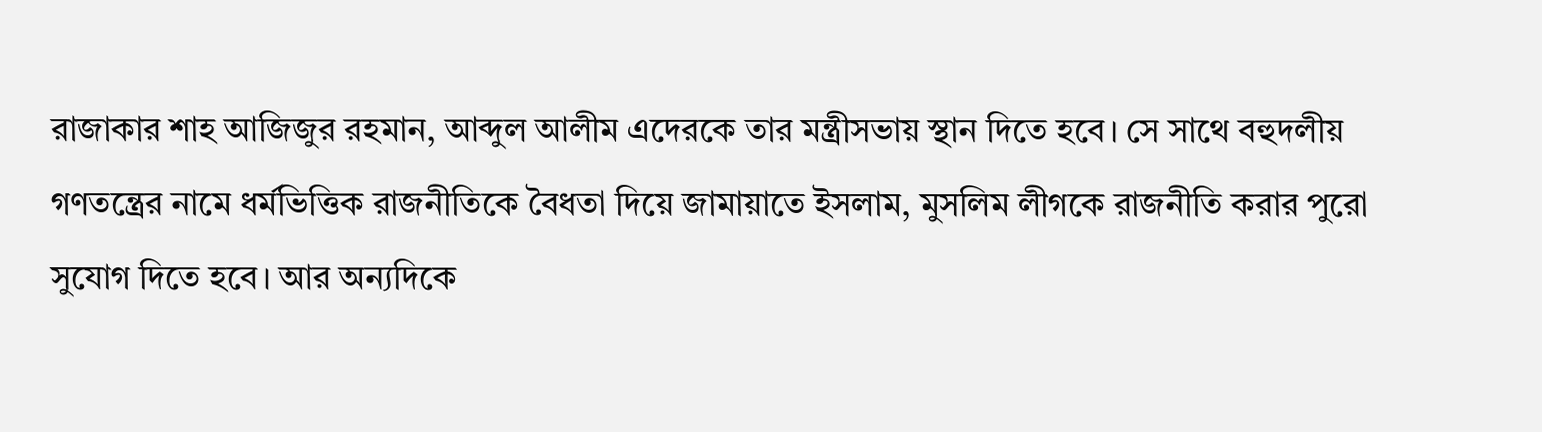রাজাকার শাহ আজিজুর রহমান, আব্দুল আলীম এদেরকে তার মন্ত্রীসভায় স্থান দিতে হবে। সে সাথে বহুদলীয় গণতন্ত্রের নামে ধর্মভিত্তিক রাজনীতিকে বৈধতা দিয়ে জামায়াতে ইসলাম, মুসলিম লীগকে রাজনীতি করার পুরো সুযোগ দিতে হবে। আর অন্যদিকে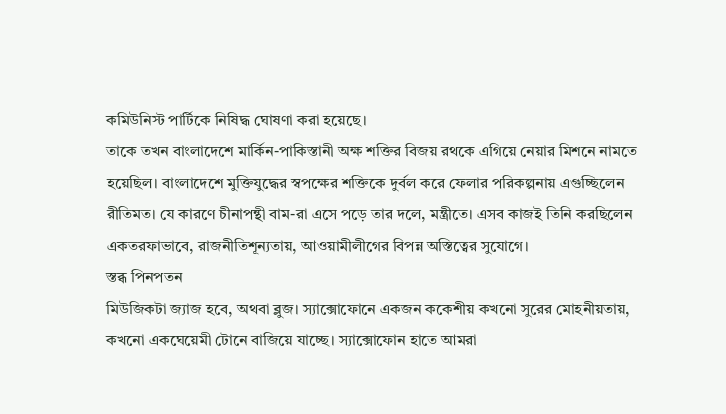কমিউনিস্ট পার্টিকে নিষিদ্ধ ঘোষণা করা হয়েছে।
তাকে তখন বাংলাদেশে মার্কিন-পাকিস্তানী অক্ষ শক্তির বিজয় রথকে এগিয়ে নেয়ার মিশনে নামতে হয়েছিল। বাংলাদেশে মুক্তিযুদ্ধের স্বপক্ষের শক্তিকে দুর্বল করে ফেলার পরিকল্পনায় এগুচ্ছিলেন রীতিমত। যে কারণে চীনাপন্থী বাম-রা এসে পড়ে তার দলে, মন্ত্রীতে। এসব কাজই তিনি করছিলেন একতরফাভাবে, রাজনীতিশূন্যতায়, আওয়ামীলীগের বিপন্ন অস্তিত্বের সুযোগে।
স্তব্ধ পিনপতন
মিউজিকটা জ্যাজ হবে, অথবা ব্লুজ। স্যাক্সোফোনে একজন ককেশীয় কখনো সুরের মোহনীয়তায়, কখনো একঘেয়েমী টোনে বাজিয়ে যাচ্ছে। স্যাক্সোফোন হাতে আমরা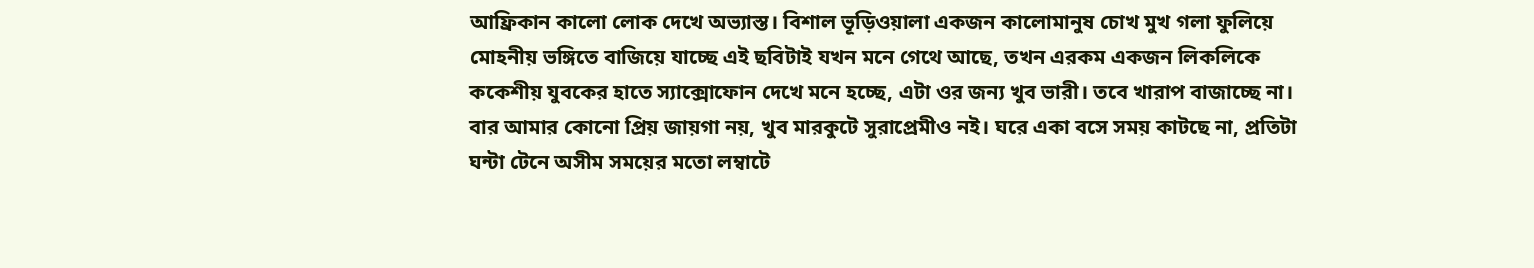আফ্রিকান কালো লোক দেখে অভ্যাস্ত। বিশাল ভূড়িওয়ালা একজন কালোমানুষ চোখ মুখ গলা ফুলিয়ে মোহনীয় ভঙ্গিতে বাজিয়ে যাচ্ছে এই ছবিটাই যখন মনে গেথে আছে, তখন এরকম একজন লিকলিকে ককেশীয় যুবকের হাতে স্যাক্সোফোন দেখে মনে হচ্ছে, এটা ওর জন্য খুব ভারী। তবে খারাপ বাজাচ্ছে না।
বার আমার কোনো প্রিয় জায়গা নয়, খুব মারকুটে সুরাপ্রেমীও নই। ঘরে একা বসে সময় কাটছে না, প্রতিটা ঘন্টা টেনে অসীম সময়ের মতো লম্বাটে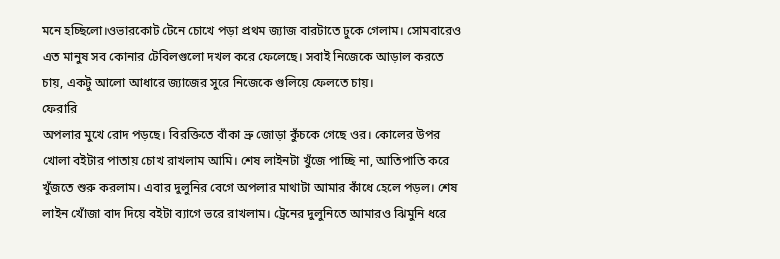মনে হচ্ছিলো।ওভারকোট টেনে চোখে পড়া প্রথম জ্যাজ বারটাতে ঢুকে গেলাম। সোমবারেও এত মানুষ সব কোনার টেবিলগুলো দখল করে ফেলেছে। সবাই নিজেকে আড়াল করতে চায়, একটু আলো আধারে জ্যাজের সুরে নিজেকে গুলিয়ে ফেলতে চায়।
ফেরারি
অপলার মুখে রোদ পড়ছে। বিরক্তিতে বাঁকা ভ্রু জোড়া কুঁচকে গেছে ওর। কোলের উপর খোলা বইটার পাতায় চোখ রাখলাম আমি। শেষ লাইনটা খুঁজে পাচ্ছি না, আতিপাতি করে খুঁজতে শুরু করলাম। এবার দুলুনির বেগে অপলার মাথাটা আমার কাঁধে হেলে পড়ল। শেষ লাইন খোঁজা বাদ দিয়ে বইটা ব্যাগে ভরে রাখলাম। ট্রেনের দুলুনিতে আমারও ঝিমুনি ধরে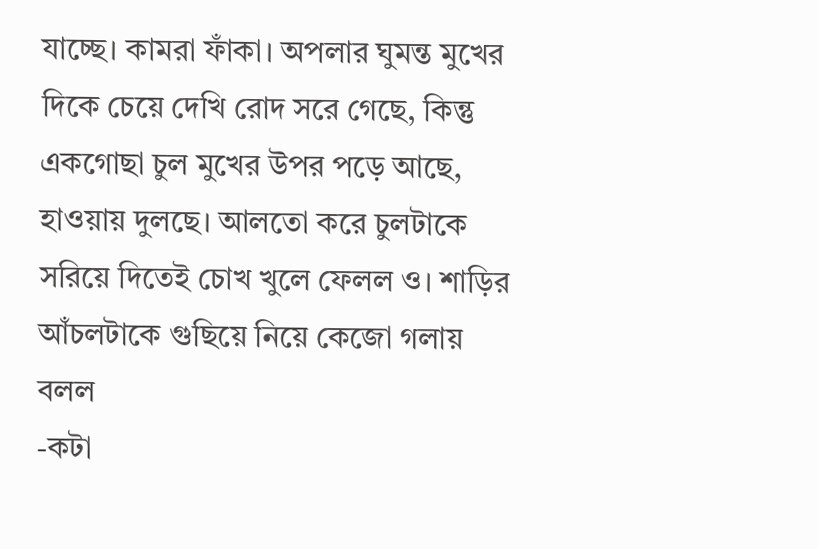যাচ্ছে। কামরা ফাঁকা। অপলার ঘুমন্ত মুখের দিকে চেয়ে দেখি রোদ সরে গেছে, কিন্তু একগোছা চুল মুখের উপর পড়ে আছে, হাওয়ায় দুলছে। আলতো করে চুলটাকে সরিয়ে দিতেই চোখ খুলে ফেলল ও। শাড়ির আঁচলটাকে গুছিয়ে নিয়ে কেজো গলায় বলল
-কটা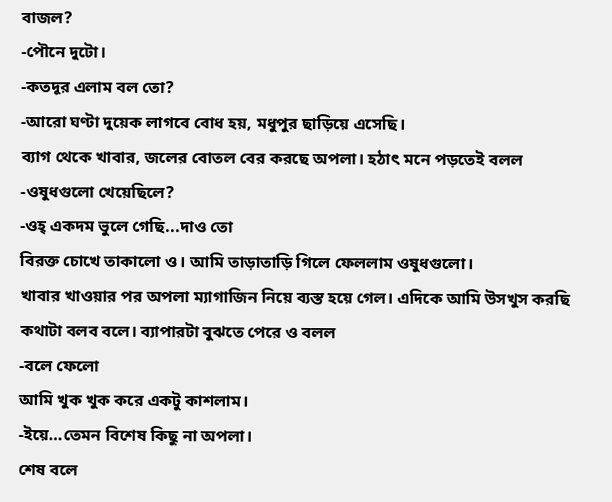বাজল?
-পৌনে দুটো।
-কতদূর এলাম বল তো?
-আরো ঘণ্টা দুয়েক লাগবে বোধ হয়, মধুপুর ছাড়িয়ে এসেছি।
ব্যাগ থেকে খাবার, জলের বোতল বের করছে অপলা। হঠাৎ মনে পড়তেই বলল
-ওষুধগুলো খেয়েছিলে?
-ওহ্ একদম ভুলে গেছি...দাও তো
বিরক্ত চোখে তাকালো ও। আমি তাড়াতাড়ি গিলে ফেললাম ওষুধগুলো।
খাবার খাওয়ার পর অপলা ম্যাগাজিন নিয়ে ব্যস্ত হয়ে গেল। এদিকে আমি উসখুস করছি কথাটা বলব বলে। ব্যাপারটা বুঝতে পেরে ও বলল
-বলে ফেলো
আমি খুক খুক করে একটু কাশলাম।
-ইয়ে…তেমন বিশেষ কিছু না অপলা।
শেষ বলে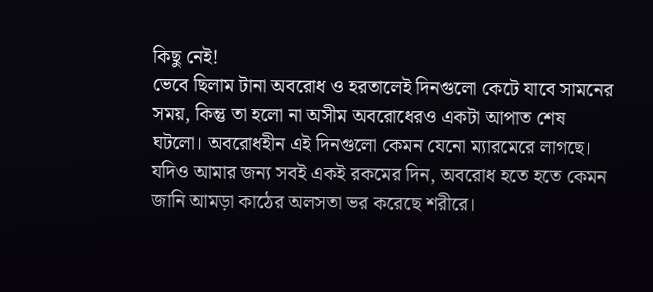কিছু নেই!
ভেবে ছিলাম টানা অবরোধ ও হরতালেই দিনগুলো কেটে যাবে সামনের সময়, কিন্তু তা হলো না অসীম অবরোধেরও একটা আপাত শেষ ঘটলো। অবরোধহীন এই দিনগুলো কেমন যেনো ম্যারমেরে লাগছে। যদিও আমার জন্য সবই একই রকমের দিন, অবরোধ হতে হতে কেমন জানি আমড়া কাঠের অলসতা ভর করেছে শরীরে।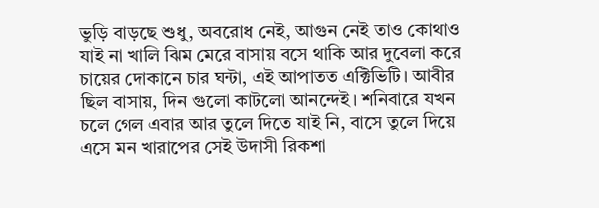ভুড়ি বাড়ছে শুধু, অবরোধ নেই, আগুন নেই তাও কোথাও যাই না খালি ঝিম মেরে বাসায় বসে থাকি আর দুবেলা করে চায়ের দোকানে চার ঘন্টা, এই আপাতত এক্টিভিটি। আবীর ছিল বাসায়, দিন গুলো কাটলো আনন্দেই। শনিবারে যখন চলে গেল এবার আর তুলে দিতে যাই নি, বাসে তুলে দিয়ে এসে মন খারাপের সেই উদাসী রিকশা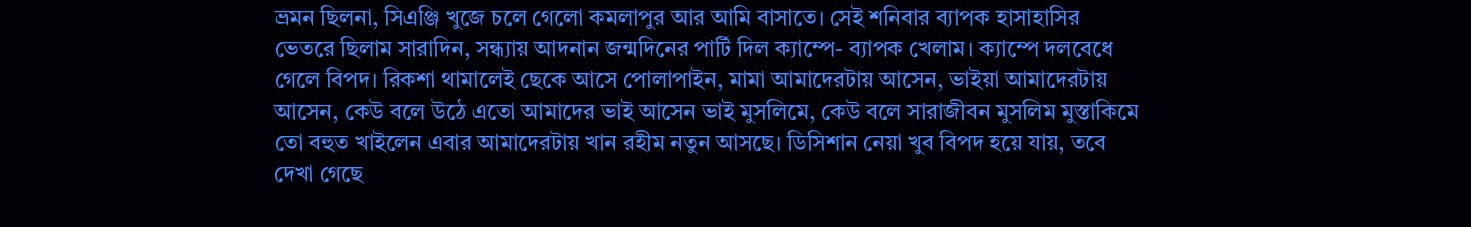ভ্রমন ছিলনা, সিএঞ্জি খুজে চলে গেলো কমলাপুর আর আমি বাসাতে। সেই শনিবার ব্যাপক হাসাহাসির ভেতরে ছিলাম সারাদিন, সন্ধ্যায় আদনান জন্মদিনের পার্টি দিল ক্যাম্পে- ব্যাপক খেলাম। ক্যাম্পে দলবেধে গেলে বিপদ। রিকশা থামালেই ছেকে আসে পোলাপাইন, মামা আমাদেরটায় আসেন, ভাইয়া আমাদেরটায় আসেন, কেউ বলে উঠে এতো আমাদের ভাই আসেন ভাই মুসলিমে, কেউ বলে সারাজীবন মুসলিম মুস্তাকিমে তো বহুত খাইলেন এবার আমাদেরটায় খান রহীম নতুন আসছে। ডিসিশান নেয়া খুব বিপদ হয়ে যায়, তবে দেখা গেছে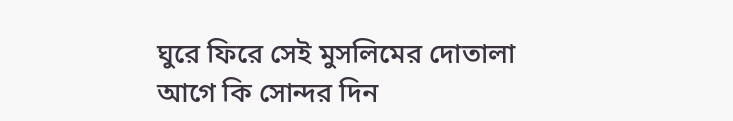ঘুরে ফিরে সেই মুসলিমের দোতালা
আগে কি সোন্দর দিন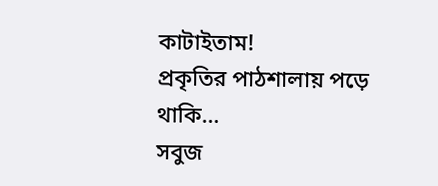কাটাইতাম!
প্রকৃতির পাঠশালায় পড়ে থাকি…
সবুজ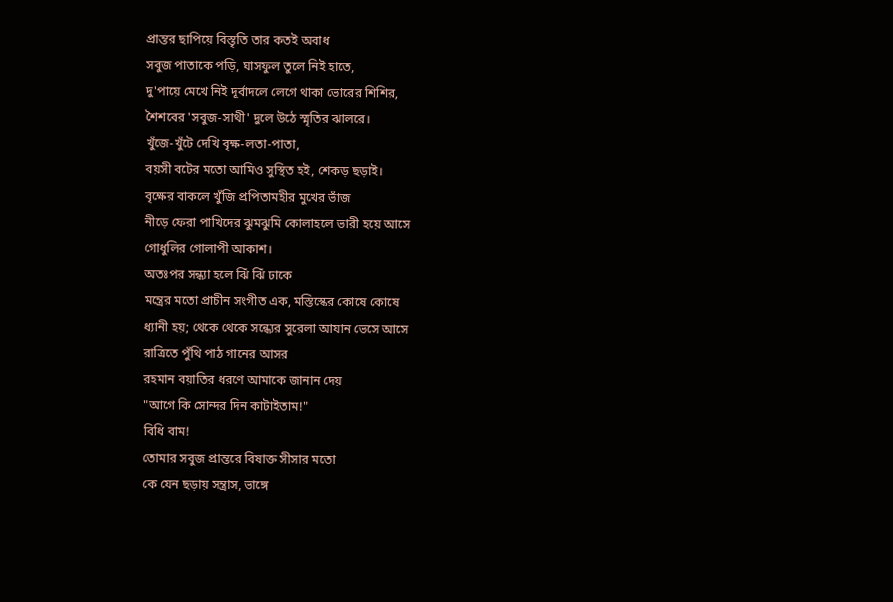প্রান্তর ছাপিয়ে বিস্তৃতি তার কতই অবাধ
সবুজ পাতাকে পড়ি, ঘাসফুল তুলে নিই হাতে,
দু'পায়ে মেখে নিই দূর্বাদলে লেগে থাকা ভোরের শিশির,
শৈশবের 'সবুজ-সাথী' দুলে উঠে স্মৃতির ঝালরে।
খুঁজে-খুঁটে দেখি বৃক্ষ-লতা-পাতা,
বয়সী বটের মতো আমিও সুস্থিত হই, শেকড় ছড়াই।
বৃক্ষের বাকলে খুঁজি প্রপিতামহীর মুখের ভাঁজ
নীড়ে ফেরা পাখিদের ঝুমঝুমি কোলাহলে ভারী হয়ে আসে
গোধুলির গোলাপী আকাশ।
অতঃপর সন্ধ্যা হলে ঝিঁ ঝিঁ ঢাকে
মন্ত্রের মতো প্রাচীন সংগীত এক, মস্তিস্কের কোষে কোষে
ধ্যানী হয়; থেকে থেকে সন্ধ্যের সুরেলা আযান ভেসে আসে
রাত্রিতে পুঁথি পাঠ গানের আসর
রহমান বয়াতির ধরণে আমাকে জানান দেয়
"আগে কি সোন্দর দিন কাটাইতাম!"
বিধি বাম!
তোমার সবুজ প্রান্তরে বিষাক্ত সীসার মতো
কে যেন ছড়ায় সন্ত্রাস, ভাঙ্গে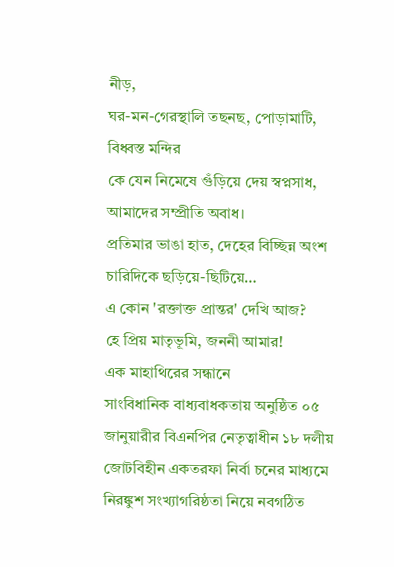নীড়,
ঘর-মন-গেরস্থালি তছনছ, পোড়ামাটি, বিধ্বস্ত মন্দির
কে যেন নিমেষে গুঁড়িয়ে দেয় স্বপ্নসাধ, আমাদের সম্প্রীতি অবাধ।
প্রতিমার ভাঙা হাত, দেহের বিচ্ছিন্ন অংশ চারিদিকে ছড়িয়ে-ছিটিয়ে…
এ কোন 'রক্তাক্ত প্রান্তর' দেখি আজ?
হে প্রিয় মাতৃভূমি, জননী আমার!
এক মাহাথিরের সন্ধানে
সাংবিধানিক বাধ্যবাধকতায় অনুষ্ঠিত ০৫ জানুয়ারীর বিএনপির নেতৃত্বাধীন ১৮ দলীয় জোটবিহীন একতরফা নির্বা চনের মাধ্যমে নিরঙ্কুশ সংখ্যাগরিষ্ঠতা নিয়ে নবগঠিত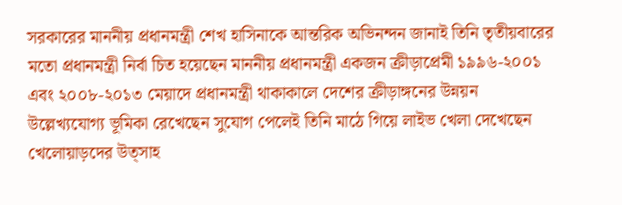সরকারের মাননীয় প্রধানমন্ত্রী শেখ হাসিনাকে আন্তরিক অভিনন্দন জানাই তিনি তৃতীয়বারের মতো প্রধানমন্ত্রী নির্বা চিত হয়েছেন মাননীয় প্রধানমন্ত্রী একজন ক্রীড়াপ্রেমী ১৯৯৬-২০০১ এবং ২০০৮-২০১৩ মেয়াদে প্রধানমন্ত্রী থাকাকালে দেশের ক্রীড়াঙ্গনের উন্নয়ন উল্লেখ্যযোগ্য ভূমিকা রেখেছেন সুযোগ পেলেই তিনি মাঠে গিয়ে লাইভ খেলা দেখেছেন খেলোয়াড়দের উত্সাহ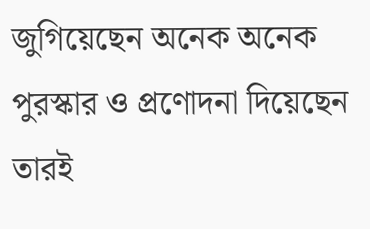জুগিয়েছেন অনেক অনেক পুরস্কার ও প্রণোদনা দিয়েছেন তারই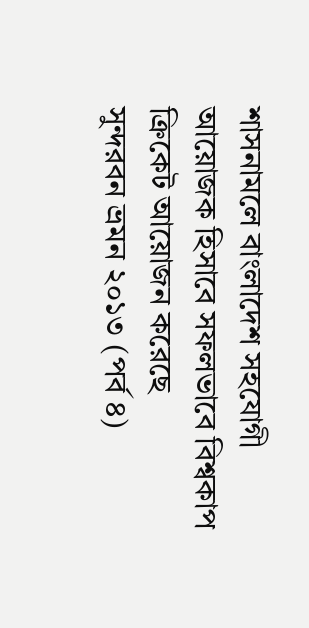শাসনামলে বাংলাদেশ সহযোগী আয়োজক হিসাবে সফলভাবে বিশ্বকাপ ক্রিকেট আয়োজন করেছে
সুন্দরবন ভ্রমন ২০১৩ (পর্ব ৪)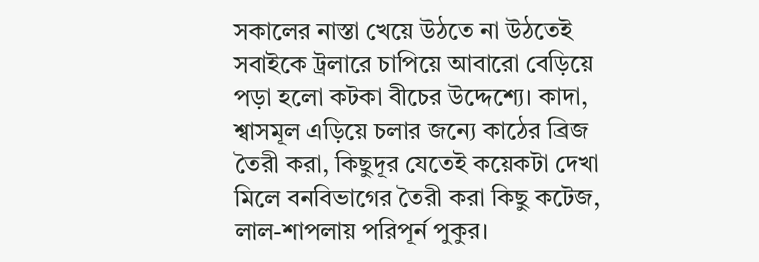সকালের নাস্তা খেয়ে উঠতে না উঠতেই সবাইকে ট্রলারে চাপিয়ে আবারো বেড়িয়ে পড়া হলো কটকা বীচের উদ্দেশ্যে। কাদা, শ্বাসমূল এড়িয়ে চলার জন্যে কাঠের ব্রিজ তৈরী করা, কিছুদূর যেতেই কয়েকটা দেখা মিলে বনবিভাগের তৈরী করা কিছু কটেজ, লাল-শাপলায় পরিপূর্ন পুকুর।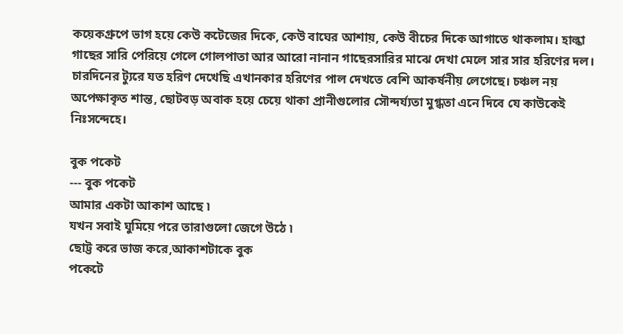কয়েকগ্রুপে ভাগ হয়ে কেউ কটেজের দিকে, কেউ বাঘের আশায়, কেউ বীচের দিকে আগাতে থাকলাম। হাল্কা গাছের সারি পেরিয়ে গেলে গোলপাতা আর আরো নানান গাছেরসারির মাঝে দেখা মেলে সার সার হরিণের দল। চারদিনের ট্যুরে যত হরিণ দেখেছি এখানকার হরিণের পাল দেখতে বেশি আকর্ষনীয় লেগেছে। চঞ্চল নয় অপেক্ষাকৃত শান্ত, ছোটবড় অবাক হয়ে চেয়ে থাকা প্রানীগুলোর সৌন্দর্য্যতা মুগ্ধতা এনে দিবে যে কাউকেই নিঃসন্দেহে।

বুক পকেট
--- বুক পকেট
আমার একটা আকাশ আছে ৷
যখন সবাই ঘুমিয়ে পরে তারাগুলো জেগে উঠে ৷
ছোট্ট করে ভাজ করে,আকাশটাকে বুক
পকেটে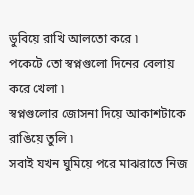ডুবিয়ে রাখি আলতো করে ৷
পকেটে তো স্বপ্নগুলো দিনের বেলায় করে খেলা ৷
স্বপ্নগুলোর জোসনা দিয়ে আকাশটাকে রাঙিয়ে তুলি ৷
সবাই যখন ঘুমিয়ে পরে মাঝরাতে নিজ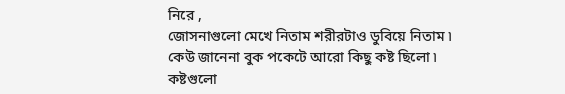নিরে ,
জোসনাগুলো মেখে নিতাম শরীরটাও ডুবিয়ে নিতাম ৷
কেউ জানেনা বুক পকেটে আরো কিছু কষ্ট ছিলো ৷
কষ্টগুলো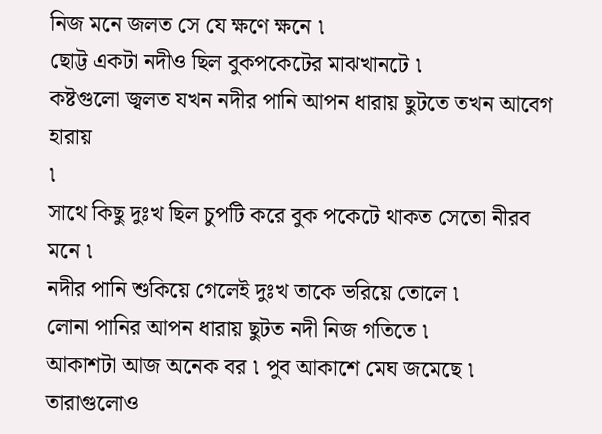নিজ মনে জলত সে যে ক্ষণে ক্ষনে ৷
ছোট্ট একটা নদীও ছিল বুকপকেটের মাঝখানটে ৷
কষ্টগুলো জ্বলত যখন নদীর পানি আপন ধারায় ছুটতে তখন আবেগ হারায়
৷
সাথে কিছু দুঃখ ছিল চুপটি করে বুক পকেটে থাকত সেতো নীরব
মনে ৷
নদীর পানি শুকিয়ে গেলেই দুঃখ তাকে ভরিয়ে তোলে ৷
লোনা পানির আপন ধারায় ছুটত নদী নিজ গতিতে ৷
আকাশটা আজ অনেক বর ৷ পুব আকাশে মেঘ জমেছে ৷ তারাগুলোও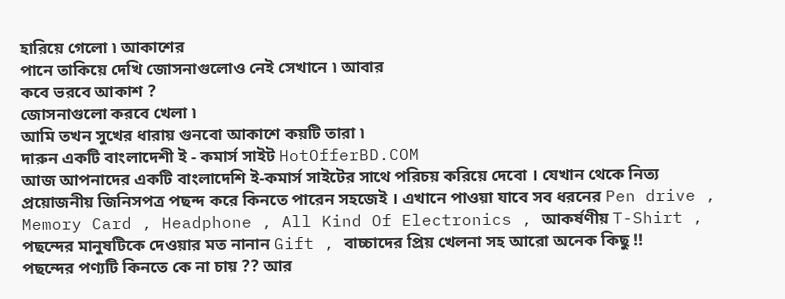হারিয়ে গেলো ৷ আকাশের
পানে তাকিয়ে দেখি জোসনাগুলোও নেই সেখানে ৷ আবার
কবে ভরবে আকাশ ?
জোসনাগুলো করবে খেলা ৷
আমি তখন সুখের ধারায় গুনবো আকাশে কয়টি তারা ৷
দারুন একটি বাংলাদেশী ই - কমার্স সাইট HotOfferBD.COM
আজ আপনাদের একটি বাংলাদেশি ই-কমার্স সাইটের সাথে পরিচয় করিয়ে দেবো । যেখান থেকে নিত্য প্রয়োজনীয় জিনিসপত্র পছন্দ করে কিনতে পারেন সহজেই । এখানে পাওয়া যাবে সব ধরনের Pen drive , Memory Card , Headphone , All Kind Of Electronics , আকর্ষণীয় T-Shirt , পছন্দের মানুষটিকে দেওয়ার মত নানান Gift , বাচ্চাদের প্রিয় খেলনা সহ আরো অনেক কিছু !!
পছন্দের পণ্যটি কিনতে কে না চায় ?? আর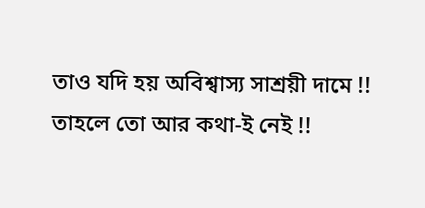তাও যদি হয় অবিশ্বাস্য সাশ্রয়ী দামে !! তাহলে তো আর কথা-ই নেই !!